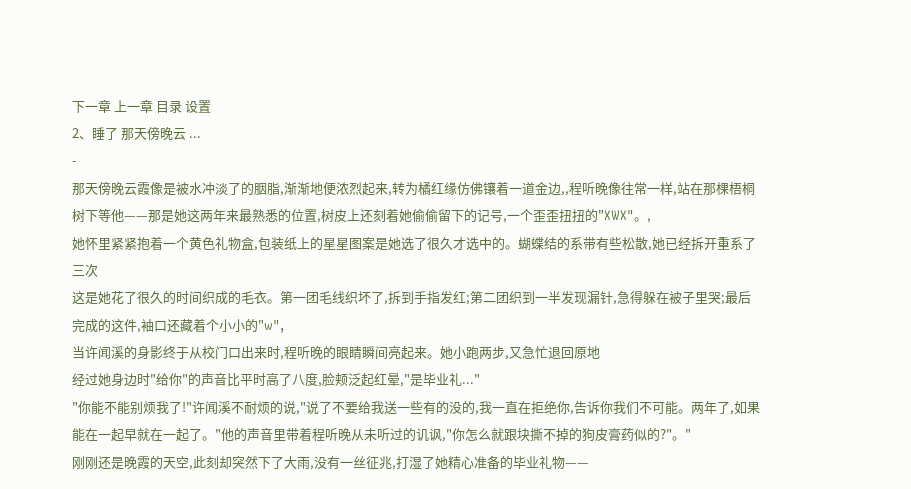下一章 上一章 目录 设置
2、睡了 那天傍晚云 ...
-
那天傍晚云霞像是被水冲淡了的胭脂,渐渐地便浓烈起来,转为橘红缘仿佛镶着一道金边,,程听晚像往常一样,站在那棵梧桐树下等他——那是她这两年来最熟悉的位置,树皮上还刻着她偷偷留下的记号,一个歪歪扭扭的"XWX"。,
她怀里紧紧抱着一个黄色礼物盒,包装纸上的星星图案是她选了很久才选中的。蝴蝶结的系带有些松散,她已经拆开重系了三次
这是她花了很久的时间织成的毛衣。第一团毛线织坏了,拆到手指发红;第二团织到一半发现漏针,急得躲在被子里哭;最后完成的这件,袖口还藏着个小小的"w",
当许闻溪的身影终于从校门口出来时,程听晚的眼睛瞬间亮起来。她小跑两步,又急忙退回原地
经过她身边时"给你"的声音比平时高了八度,脸颊泛起红晕,"是毕业礼..."
"你能不能别烦我了!"许闻溪不耐烦的说,"说了不要给我送一些有的没的,我一直在拒绝你,告诉你我们不可能。两年了,如果能在一起早就在一起了。"他的声音里带着程听晚从未听过的讥讽,"你怎么就跟块撕不掉的狗皮膏药似的?"。"
刚刚还是晚霞的天空,此刻却突然下了大雨,没有一丝征兆,打湿了她精心准备的毕业礼物——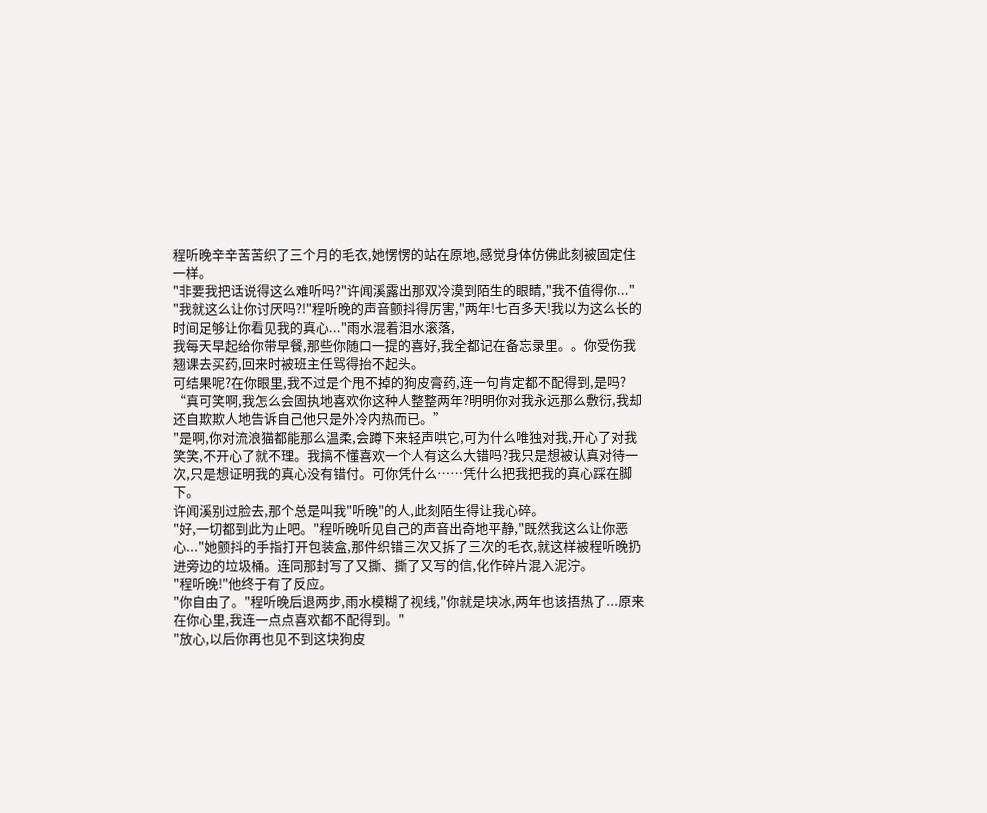程听晚辛辛苦苦织了三个月的毛衣,她愣愣的站在原地,感觉身体仿佛此刻被固定住一样。
"非要我把话说得这么难听吗?"许闻溪露出那双冷漠到陌生的眼睛,"我不值得你..."
"我就这么让你讨厌吗?!"程听晚的声音颤抖得厉害,"两年!七百多天!我以为这么长的时间足够让你看见我的真心..."雨水混着泪水滚落,
我每天早起给你带早餐,那些你随口一提的喜好,我全都记在备忘录里。。你受伤我翘课去买药,回来时被班主任骂得抬不起头。
可结果呢?在你眼里,我不过是个甩不掉的狗皮膏药,连一句肯定都不配得到,是吗?
“真可笑啊,我怎么会固执地喜欢你这种人整整两年?明明你对我永远那么敷衍,我却还自欺欺人地告诉自己他只是外冷内热而已。”
"是啊,你对流浪猫都能那么温柔,会蹲下来轻声哄它,可为什么唯独对我,开心了对我笑笑,不开心了就不理。我搞不懂喜欢一个人有这么大错吗?我只是想被认真对待一次,只是想证明我的真心没有错付。可你凭什么……凭什么把我把我的真心踩在脚下。
许闻溪别过脸去,那个总是叫我"听晚"的人,此刻陌生得让我心碎。
"好,一切都到此为止吧。"程听晚听见自己的声音出奇地平静,"既然我这么让你恶心..."她颤抖的手指打开包装盒,那件织错三次又拆了三次的毛衣,就这样被程听晚扔进旁边的垃圾桶。连同那封写了又撕、撕了又写的信,化作碎片混入泥泞。
"程听晚!"他终于有了反应。
"你自由了。"程听晚后退两步,雨水模糊了视线,"你就是块冰,两年也该捂热了...原来在你心里,我连一点点喜欢都不配得到。"
"放心,以后你再也见不到这块狗皮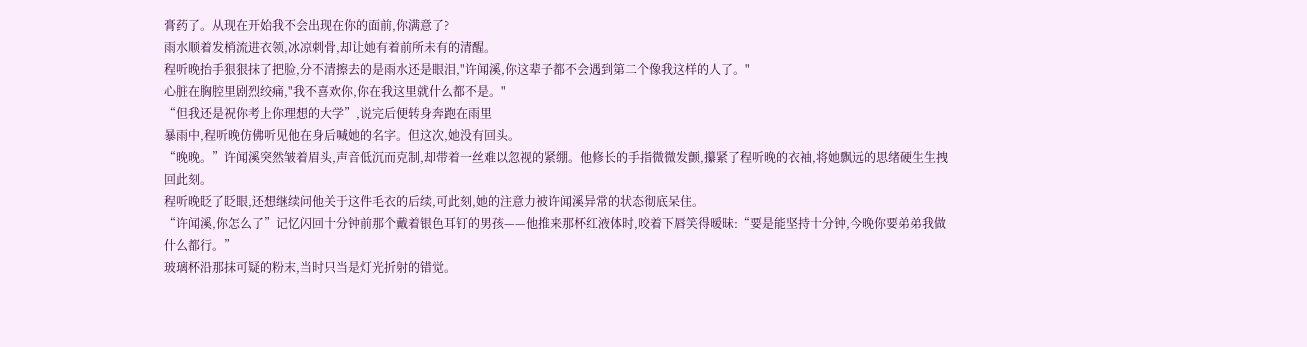膏药了。从现在开始我不会出现在你的面前,你满意了?
雨水顺着发梢流进衣领,冰凉刺骨,却让她有着前所未有的清醒。
程听晚抬手狠狠抹了把脸,分不清擦去的是雨水还是眼泪,"许闻溪,你这辈子都不会遇到第二个像我这样的人了。"
心脏在胸腔里剧烈绞痛,"我不喜欢你,你在我这里就什么都不是。"
“但我还是祝你考上你理想的大学”,说完后便转身奔跑在雨里
暴雨中,程听晚仿佛听见他在身后喊她的名字。但这次,她没有回头。
“晚晚。”许闻溪突然皱着眉头,声音低沉而克制,却带着一丝难以忽视的紧绷。他修长的手指微微发颤,攥紧了程听晚的衣袖,将她飘远的思绪硬生生拽回此刻。
程听晚眨了眨眼,还想继续问他关于这件毛衣的后续,可此刻,她的注意力被许闻溪异常的状态彻底呆住。
“许闻溪,你怎么了”记忆闪回十分钟前那个戴着银色耳钉的男孩——他推来那杯红液体时,咬着下唇笑得暧昧:“要是能坚持十分钟,今晚你要弟弟我做什么都行。”
玻璃杯沿那抹可疑的粉末,当时只当是灯光折射的错觉。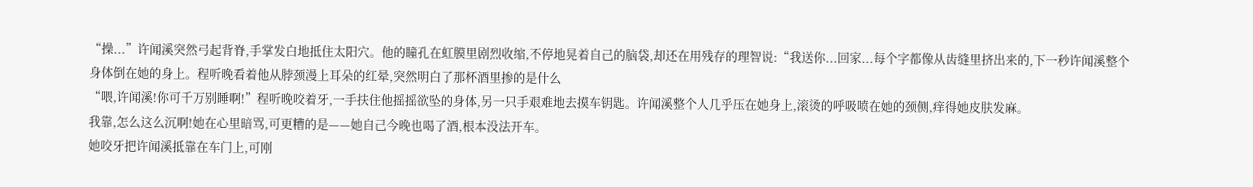“操...”许闻溪突然弓起背脊,手掌发白地抵住太阳穴。他的瞳孔在虹膜里剧烈收缩,不停地晃着自己的脑袋,却还在用残存的理智说:“我送你...回家...每个字都像从齿缝里挤出来的,下一秒许闻溪整个身体倒在她的身上。程听晚看着他从脖颈漫上耳朵的红晕,突然明白了那杯酒里掺的是什么
“喂,许闻溪!你可千万别睡啊!”程听晚咬着牙,一手扶住他摇摇欲坠的身体,另一只手艰难地去摸车钥匙。许闻溪整个人几乎压在她身上,滚烫的呼吸喷在她的颈侧,痒得她皮肤发麻。
我靠,怎么这么沉啊!她在心里暗骂,可更糟的是——她自己今晚也喝了酒,根本没法开车。
她咬牙把许闻溪抵靠在车门上,可刚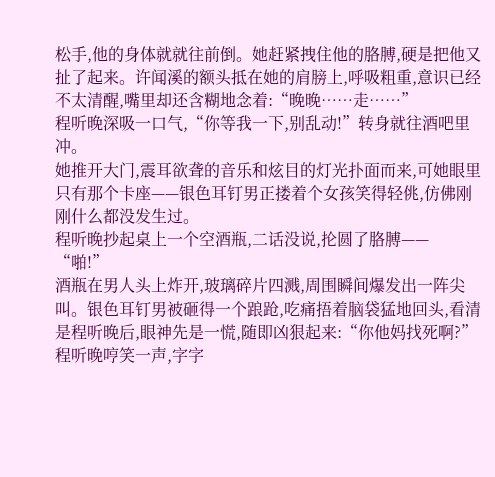松手,他的身体就就往前倒。她赶紧拽住他的胳膊,硬是把他又扯了起来。许闻溪的额头抵在她的肩膀上,呼吸粗重,意识已经不太清醒,嘴里却还含糊地念着:“晚晚……走……”
程听晚深吸一口气,“你等我一下,别乱动!”转身就往酒吧里冲。
她推开大门,震耳欲聋的音乐和炫目的灯光扑面而来,可她眼里只有那个卡座——银色耳钉男正搂着个女孩笑得轻佻,仿佛刚刚什么都没发生过。
程听晚抄起桌上一个空酒瓶,二话没说,抡圆了胳膊——
“啪!”
酒瓶在男人头上炸开,玻璃碎片四溅,周围瞬间爆发出一阵尖叫。银色耳钉男被砸得一个踉跄,吃痛捂着脑袋猛地回头,看清是程听晚后,眼神先是一慌,随即凶狠起来:“你他妈找死啊?”
程听晚哼笑一声,字字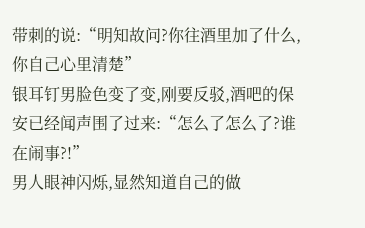带刺的说:“明知故问?你往酒里加了什么,你自己心里清楚”
银耳钉男脸色变了变,刚要反驳,酒吧的保安已经闻声围了过来:“怎么了怎么了?谁在闹事?!”
男人眼神闪烁,显然知道自己的做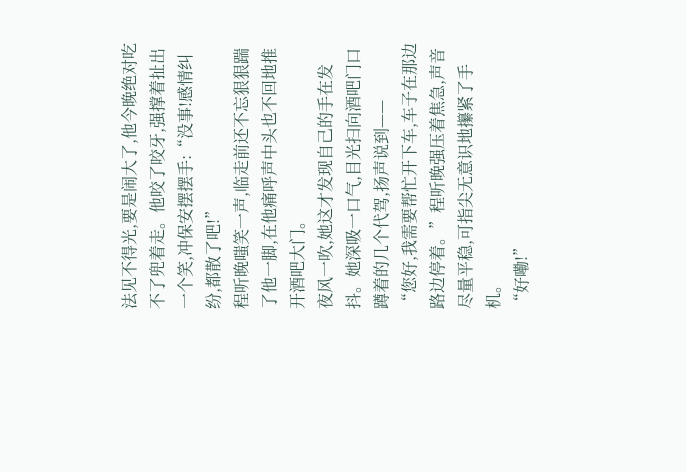法见不得光,要是闹大了,他今晚绝对吃不了兜着走。他咬了咬牙,强撑着扯出一个笑,冲保安摆摆手:“没事!感情纠纷,都散了吧!”
程听晚嗤笑一声,临走前还不忘狠狠踹了他一脚,在他痛呼声中头也不回地推开酒吧大门。
夜风一吹,她这才发现自己的手在发抖。她深吸一口气,目光扫向酒吧门口蹲着的几个代驾,扬声说到——
“您好,我需要帮忙开下车,车子在那边路边停着。”程听晚强压着焦急,声音尽量平稳,可指尖无意识地攥紧了手机。
“好嘞!”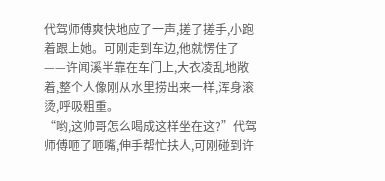代驾师傅爽快地应了一声,搓了搓手,小跑着跟上她。可刚走到车边,他就愣住了——许闻溪半靠在车门上,大衣凌乱地敞着,整个人像刚从水里捞出来一样,浑身滚烫,呼吸粗重。
“哟,这帅哥怎么喝成这样坐在这?”代驾师傅咂了咂嘴,伸手帮忙扶人,可刚碰到许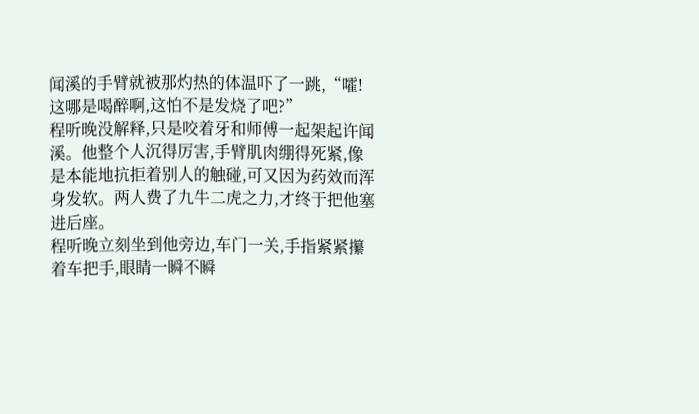闻溪的手臂就被那灼热的体温吓了一跳,“嚯!这哪是喝醉啊,这怕不是发烧了吧?”
程听晚没解释,只是咬着牙和师傅一起架起许闻溪。他整个人沉得厉害,手臂肌肉绷得死紧,像是本能地抗拒着别人的触碰,可又因为药效而浑身发软。两人费了九牛二虎之力,才终于把他塞进后座。
程听晚立刻坐到他旁边,车门一关,手指紧紧攥着车把手,眼睛一瞬不瞬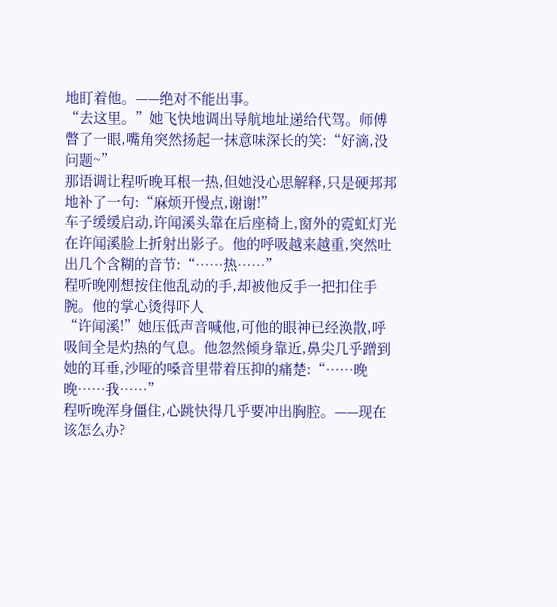地盯着他。——绝对不能出事。
“去这里。”她飞快地调出导航地址递给代驾。师傅瞥了一眼,嘴角突然扬起一抹意味深长的笑:“好滴,没问题~”
那语调让程听晚耳根一热,但她没心思解释,只是硬邦邦地补了一句:“麻烦开慢点,谢谢!”
车子缓缓启动,许闻溪头靠在后座椅上,窗外的霓虹灯光在许闻溪脸上折射出影子。他的呼吸越来越重,突然吐出几个含糊的音节:“……热……”
程听晚刚想按住他乱动的手,却被他反手一把扣住手腕。他的掌心烫得吓人
“许闻溪!”她压低声音喊他,可他的眼神已经涣散,呼吸间全是灼热的气息。他忽然倾身靠近,鼻尖几乎蹭到她的耳垂,沙哑的嗓音里带着压抑的痛楚:“……晚晚……我……”
程听晚浑身僵住,心跳快得几乎要冲出胸腔。——现在该怎么办?